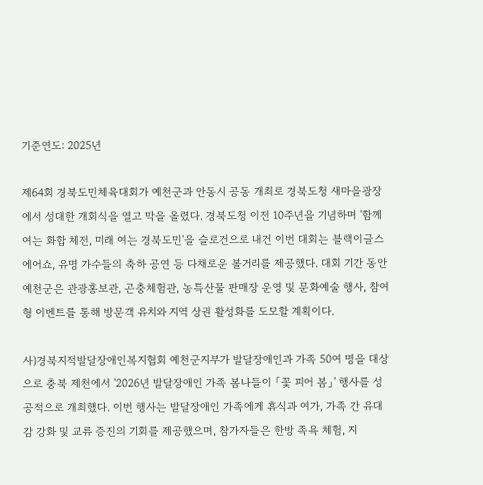기준연도: 2025년

제64회 경북도민체육대회가 예천군과 안동시 공동 개최로 경북도청 새마을광장에서 성대한 개회식을 열고 막을 올렸다. 경북도청 이전 10주년을 기념하며 '함께 여는 화합 체전, 미래 여는 경북도민'을 슬로건으로 내건 이번 대회는 블랙이글스 에어쇼, 유명 가수들의 축하 공연 등 다채로운 볼거리를 제공했다. 대회 기간 동안 예천군은 관광홍보관, 곤충체험관, 농특산물 판매장 운영 및 문화예술 행사, 참여형 이벤트를 통해 방문객 유치와 지역 상권 활성화를 도모할 계획이다.

사)경북지적발달장애인복지협회 예천군지부가 발달장애인과 가족 50여 명을 대상으로 충북 제천에서 '2026년 발달장애인 가족 봄나들이 「꽃 피어 봄」' 행사를 성공적으로 개최했다. 이번 행사는 발달장애인 가족에게 휴식과 여가, 가족 간 유대감 강화 및 교류 증진의 기회를 제공했으며, 참가자들은 한방 족욕 체험, 지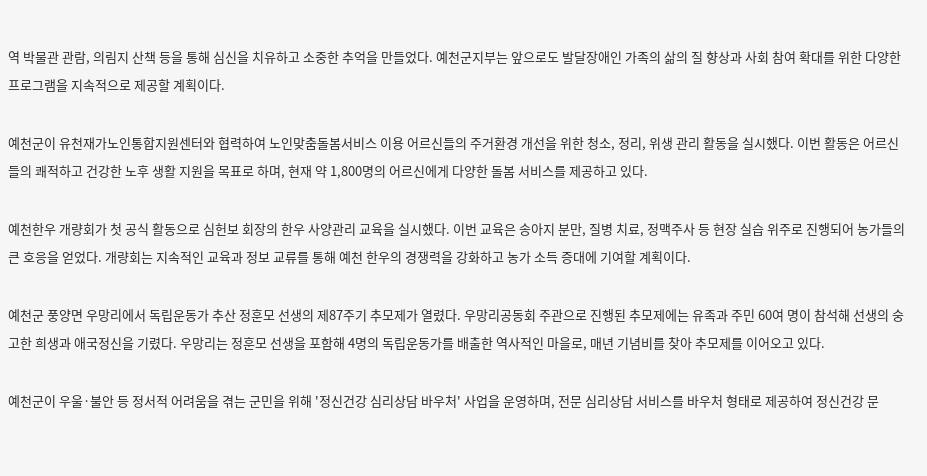역 박물관 관람, 의림지 산책 등을 통해 심신을 치유하고 소중한 추억을 만들었다. 예천군지부는 앞으로도 발달장애인 가족의 삶의 질 향상과 사회 참여 확대를 위한 다양한 프로그램을 지속적으로 제공할 계획이다.

예천군이 유천재가노인통합지원센터와 협력하여 노인맞춤돌봄서비스 이용 어르신들의 주거환경 개선을 위한 청소, 정리, 위생 관리 활동을 실시했다. 이번 활동은 어르신들의 쾌적하고 건강한 노후 생활 지원을 목표로 하며, 현재 약 1,800명의 어르신에게 다양한 돌봄 서비스를 제공하고 있다.

예천한우 개량회가 첫 공식 활동으로 심헌보 회장의 한우 사양관리 교육을 실시했다. 이번 교육은 송아지 분만, 질병 치료, 정맥주사 등 현장 실습 위주로 진행되어 농가들의 큰 호응을 얻었다. 개량회는 지속적인 교육과 정보 교류를 통해 예천 한우의 경쟁력을 강화하고 농가 소득 증대에 기여할 계획이다.

예천군 풍양면 우망리에서 독립운동가 추산 정훈모 선생의 제87주기 추모제가 열렸다. 우망리공동회 주관으로 진행된 추모제에는 유족과 주민 60여 명이 참석해 선생의 숭고한 희생과 애국정신을 기렸다. 우망리는 정훈모 선생을 포함해 4명의 독립운동가를 배출한 역사적인 마을로, 매년 기념비를 찾아 추모제를 이어오고 있다.

예천군이 우울·불안 등 정서적 어려움을 겪는 군민을 위해 '정신건강 심리상담 바우처' 사업을 운영하며, 전문 심리상담 서비스를 바우처 형태로 제공하여 정신건강 문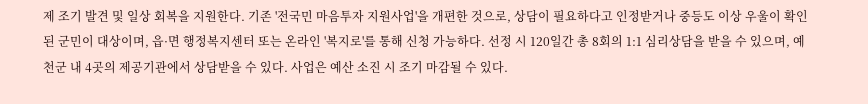제 조기 발견 및 일상 회복을 지원한다. 기존 '전국민 마음투자 지원사업'을 개편한 것으로, 상담이 필요하다고 인정받거나 중등도 이상 우울이 확인된 군민이 대상이며, 읍·면 행정복지센터 또는 온라인 '복지로'를 통해 신청 가능하다. 선정 시 120일간 총 8회의 1:1 심리상담을 받을 수 있으며, 예천군 내 4곳의 제공기관에서 상담받을 수 있다. 사업은 예산 소진 시 조기 마감될 수 있다.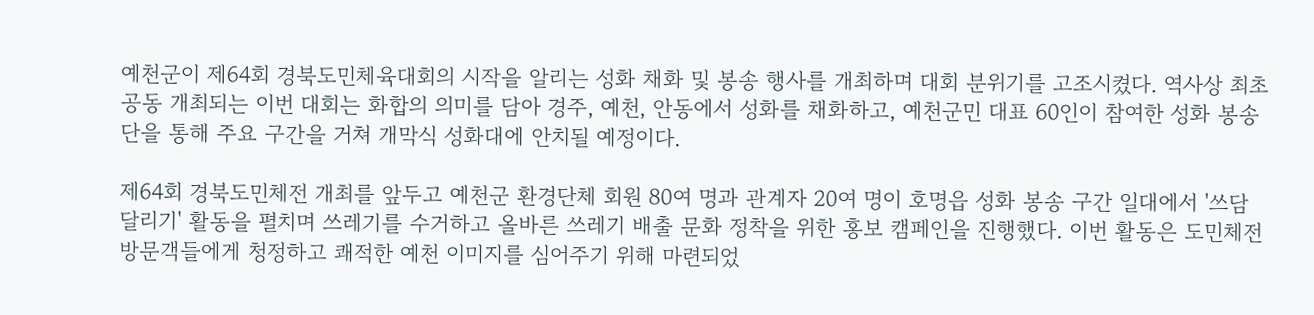예천군이 제64회 경북도민체육대회의 시작을 알리는 성화 채화 및 봉송 행사를 개최하며 대회 분위기를 고조시켰다. 역사상 최초 공동 개최되는 이번 대회는 화합의 의미를 담아 경주, 예천, 안동에서 성화를 채화하고, 예천군민 대표 60인이 참여한 성화 봉송단을 통해 주요 구간을 거쳐 개막식 성화대에 안치될 예정이다.

제64회 경북도민체전 개최를 앞두고 예천군 환경단체 회원 80여 명과 관계자 20여 명이 호명읍 성화 봉송 구간 일대에서 '쓰담달리기' 활동을 펼치며 쓰레기를 수거하고 올바른 쓰레기 배출 문화 정착을 위한 홍보 캠페인을 진행했다. 이번 활동은 도민체전 방문객들에게 청정하고 쾌적한 예천 이미지를 심어주기 위해 마련되었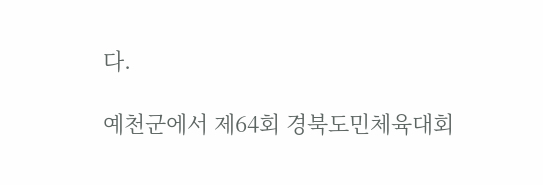다.

예천군에서 제64회 경북도민체육대회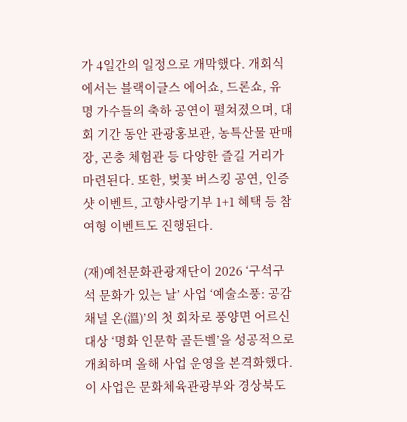가 4일간의 일정으로 개막했다. 개회식에서는 블랙이글스 에어쇼, 드론쇼, 유명 가수들의 축하 공연이 펼쳐졌으며, 대회 기간 동안 관광홍보관, 농특산물 판매장, 곤충 체험관 등 다양한 즐길 거리가 마련된다. 또한, 벚꽃 버스킹 공연, 인증샷 이벤트, 고향사랑기부 1+1 혜택 등 참여형 이벤트도 진행된다.

(재)예천문화관광재단이 2026 ‘구석구석 문화가 있는 날’ 사업 ‘예술소풍: 공감 채널 온(溫)’의 첫 회차로 풍양면 어르신 대상 ‘명화 인문학 골든벨’을 성공적으로 개최하며 올해 사업 운영을 본격화했다. 이 사업은 문화체육관광부와 경상북도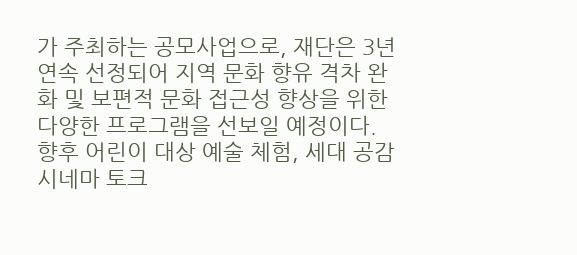가 주최하는 공모사업으로, 재단은 3년 연속 선정되어 지역 문화 향유 격차 완화 및 보편적 문화 접근성 향상을 위한 다양한 프로그램을 선보일 예정이다. 향후 어린이 대상 예술 체험, 세대 공감 시네마 토크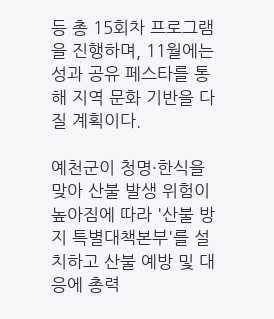등 총 15회차 프로그램을 진행하며, 11월에는 성과 공유 페스타를 통해 지역 문화 기반을 다질 계획이다.

예천군이 청명·한식을 맞아 산불 발생 위험이 높아짐에 따라 '산불 방지 특별대책본부'를 설치하고 산불 예방 및 대응에 총력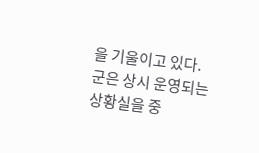을 기울이고 있다. 군은 상시 운영되는 상황실을 중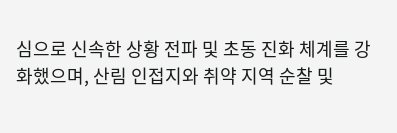심으로 신속한 상황 전파 및 초동 진화 체계를 강화했으며, 산림 인접지와 취약 지역 순찰 및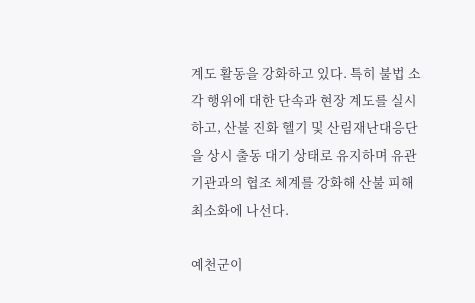계도 활동을 강화하고 있다. 특히 불법 소각 행위에 대한 단속과 현장 계도를 실시하고, 산불 진화 헬기 및 산림재난대응단을 상시 출동 대기 상태로 유지하며 유관기관과의 협조 체계를 강화해 산불 피해 최소화에 나선다.

예천군이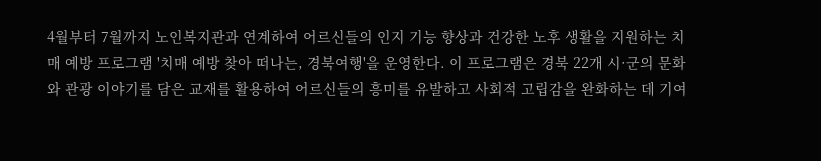4월부터 7월까지 노인복지관과 연계하여 어르신들의 인지 기능 향상과 건강한 노후 생활을 지원하는 치매 예방 프로그램 '치매 예방 찾아 떠나는, 경북여행'을 운영한다. 이 프로그램은 경북 22개 시·군의 문화와 관광 이야기를 담은 교재를 활용하여 어르신들의 흥미를 유발하고 사회적 고립감을 완화하는 데 기여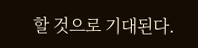할 것으로 기대된다.